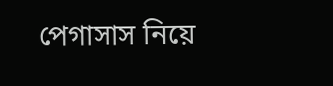পেগাসাস নিয়ে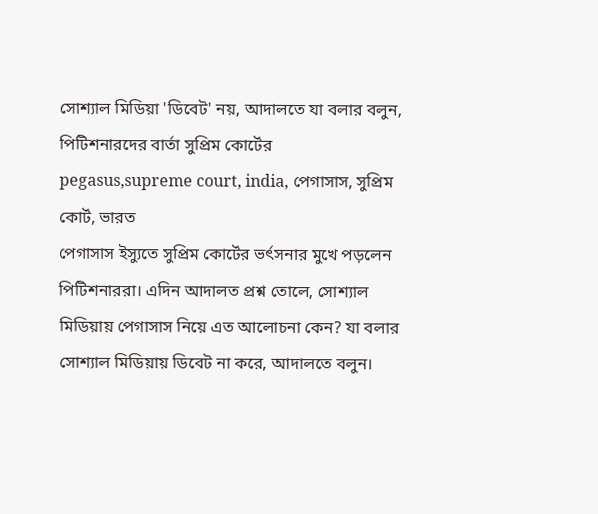সোশ্যাল মিডিয়া 'ডিবেট' নয়, আদালতে যা বলার বলুন, পিটিশনারদের বার্তা সুপ্রিম কোর্টের
pegasus,supreme court, india, পেগাসাস, সুপ্রিম কোর্ট, ভারত
পেগাসাস ইস্যুতে সুপ্রিম কোর্টের ভর্ৎসনার মুখে পড়লেন পিটিশনাররা। এদিন আদালত প্রশ্ন তোলে, সোশ্যাল মিডিয়ায় পেগাসাস নিয়ে এত আলোচনা কেন? যা বলার সোশ্যাল মিডিয়ায় ডিবেট না করে, আদালতে বলুন।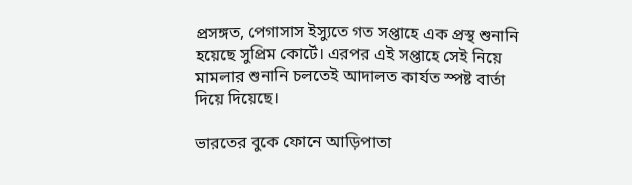প্রসঙ্গত, পেগাসাস ইস্যুতে গত সপ্তাহে এক প্রস্থ শুনানি হয়েছে সুপ্রিম কোর্টে। এরপর এই সপ্তাহে সেই নিয়ে মামলার শুনানি চলতেই আদালত কার্যত স্পষ্ট বার্তা দিয়ে দিয়েছে।

ভারতের বুকে ফোনে আড়িপাতা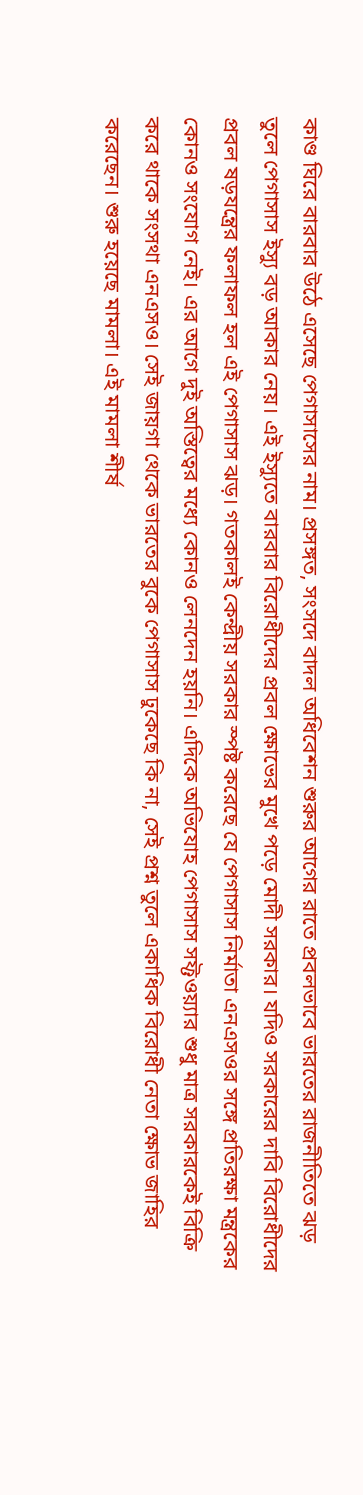কাণ্ড ঘিরে বারবার উঠে এসেছে পেগাসাসের নাম। প্রসঙ্গত, সংসদে বাদল অধিবেশন শুরুর আগের রাতে প্রবলভাবে ভারতের রাজনীতিতে ঝড় তুলে পেগাসাস ইস্যু বড় আকার নেয়। এই ইস্যুতে বারবার বিরোধীদের প্রবল ক্ষোভের মুখে পড়ে মোদী সরকার। যদিও সরকারের দাবি বিরোধীদের প্রবল ষড়যন্ত্রের ফলাফল হল এই পেগাসাস ঝড়। গতকালই কেন্দ্রীয় সরকার স্পষ্ট করেছে যে পেগাসাস নির্মাতা এনএসওর সঙ্গে প্রতিরক্ষা মন্ত্রকের কোনও সংযোগ নেই। এর আগে দুই অস্তিত্বের মধ্যে কোনও লেনদেন হয়নি। এদিকে অভিযোহ পেগাসাস সফ্টওয়্যার শুধু মাত্র সরকারকেই বিক্রি করে থাকে সংসথা এনএসও। সেই জায়গা থেকে ভারতের বুকে পেগাসাস ঢুকেছে কি না, সেই প্রশ্ন তুলে একাধিক বিরোধী নেতা ক্ষোভ জাহির করেছেন। শুরু হয়েছে মামলা। এই মামলা শীর্ষ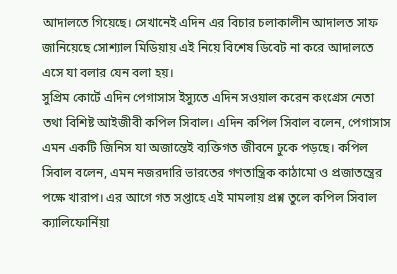আদালতে গিয়েছে। সেখানেই এদিন এর বিচার চলাকালীন আদালত সাফ জানিয়েছে সোশ্যাল মিডিয়ায় এই নিয়ে বিশেষ ডিবেট না করে আদালতে এসে যা বলার যেন বলা হয়।
সুপ্রিম কোর্টে এদিন পেগাসাস ইস্যুতে এদিন সওয়াল করেন কংগ্রেস নেতা তথা বিশিষ্ট আইজীবী কপিল সিবাল। এদিন কপিল সিবাল বলেন, পেগাসাস এমন একটি জিনিস যা অজান্তেই ব্যক্তিগত জীবনে ঢুকে পড়ছে। কপিল সিবাল বলেন, এমন নজরদারি ভারতের গণতান্ত্রিক কাঠামো ও প্রজাতন্ত্রের পক্ষে খারাপ। এর আগে গত সপ্তাহে এই মামলায় প্রশ্ন তুলে কপিল সিবাল ক্যালিফোর্নিয়া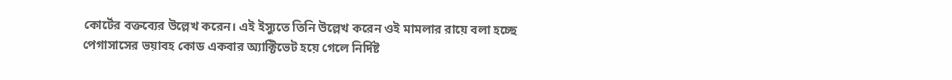কোর্টের বক্তব্যের উল্লেখ করেন। এই ইস্যুতে তিনি উল্লেখ করেন ওই মামলার রায়ে বলা হচ্ছে পেগাসাসের ভয়াবহ কোড একবার অ্যাক্টিভেট হয়ে গেলে নির্দিষ্ট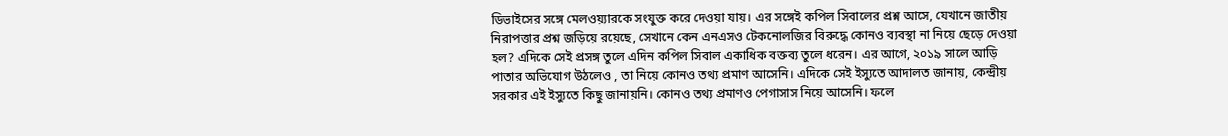ডিভাইসের সঙ্গে মেলওয়্যারকে সংযুক্ত করে দেওয়া যায়। এর সঙ্গেই কপিল সিবালের প্রশ্ন আসে, যেখানে জাতীয় নিরাপত্তার প্রশ্ন জড়িয়ে রয়েছে, সেখানে কেন এনএসও টেকনোলজির বিরুদ্ধে কোনও ব্যবস্থা না নিয়ে ছেড়ে দেওয়া হল? এদিকে সেই প্রসঙ্গ তুলে এদিন কপিল সিবাল একাধিক বক্তব্য তুলে ধরেন। এর আগে, ২০১৯ সালে আড়ি পাতার অভিযোগ উঠলেও , তা নিয়ে কোনও তথ্য প্রমাণ আসেনি। এদিকে সেই ইস্যুতে আদালত জানায়, কেন্দ্রীয় সরকার এই ইস্যুতে কিছু জানায়নি। কোনও তথ্য প্রমাণও পেগাসাস নিয়ে আসেনি। ফলে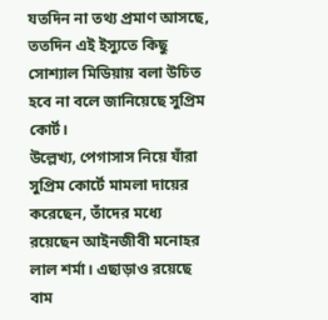যতদিন না তথ্য প্রমাণ আসছে, ততদিন এই ইস্যুতে কিছু সোশ্যাল মিডিয়ায় বলা উচিত হবে না বলে জানিয়েছে সুপ্রিম কোর্ট।
উল্লেখ্য, পেগাসাস নিয়ে যাঁরা সুপ্রিম কোর্টে মামলা দায়ের করেছেন, তাঁদের মধ্যে রয়েছেন আইনজীবী মনোহর লাল শর্মা। এছাড়াও রয়েছে বাম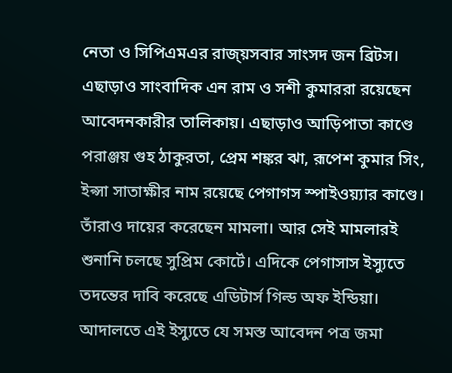নেতা ও সিপিএমএর রাজ্য়সবার সাংসদ জন ব্রিটস। এছাড়াও সাংবাদিক এন রাম ও সশী কুমাররা রয়েছেন আবেদনকারীর তালিকায়। এছাড়াও আড়িপাতা কাণ্ডে পরাঞ্জয় গুহ ঠাকুরতা, প্রেম শঙ্কর ঝা, রূপেশ কুমার সিং, ইপ্সা সাতাক্ষীর নাম রয়েছে পেগাগস স্পাইওয়্যার কাণ্ডে। তাঁরাও দায়ের করেছেন মামলা। আর সেই মামলারই শুনানি চলছে সুপ্রিম কোর্টে। এদিকে পেগাসাস ইস্যুতে তদন্তের দাবি করেছে এডিটার্স গিল্ড অফ ইন্ডিয়া। আদালতে এই ইস্যুতে যে সমস্ত আবেদন পত্র জমা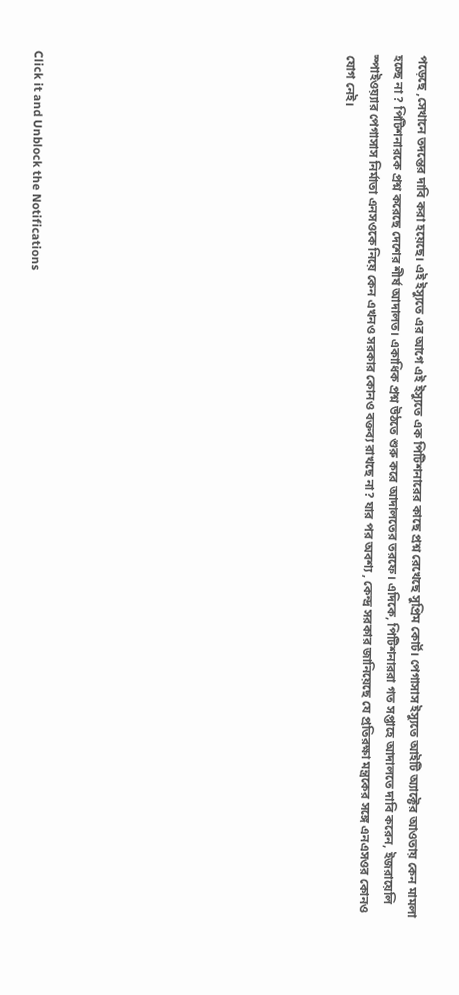পড়েছে ,সেখানে তদন্তের দাবি করা হয়েছে। এই ইস্যুতে এর আগে এই ইস্যুতে এক পিটিশনারের কাছে প্রশ্ন রেখেছে সুপ্রিম কোর্ট। পেগাসাস ইস্যুতে আইটি অ্যাক্টের আওতায় কেন মামলা হচ্ছে না ? পিটিশনারকে প্রশ্ন করেছে দেশের শীর্ষ আদালত। একাধিক প্রশ্ন উঠতে শুরু করে আদালতের তরফে। এদিকে, পিটিশনাররা গত সপ্তাহে আদালতে দাবি করেন, ইজরায়েলি স্পাইওয়্যার পেগাসাস নির্মাতা এনসওকে নিয়ে কেন এখনও সরকার কোনও বক্তব্য রাখছে না? যার পর অবশ্য , কেন্দ্র সরকার জানিয়েছে যে প্রতিরক্ষা মন্ত্রকের সঙ্গে এনএসওর কোনও যোগ নেই।












Click it and Unblock the Notifications